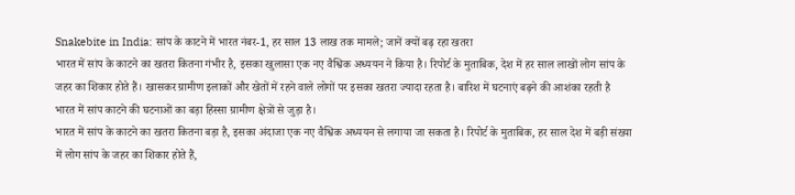Snakebite in India: सांप के काटने में भारत नंबर-1, हर साल 13 लाख तक मामले; जानें क्यों बढ़ रहा खतरा
भारत में सांप के काटने का खतरा कितना गंभीर है, इसका खुलासा एक नए वैश्विक अध्ययन ने किया है। रिपोर्ट के मुताबिक, देश में हर साल लाखों लोग सांप के जहर का शिकार होते हैं। खासकर ग्रामीण इलाकों और खेतों में रहने वाले लोगों पर इसका खतरा ज्यादा रहता है। बारिश में घटनाएं बढ़ने की आशंका रहती है
भारत में सांप काटने की घटनाओं का बड़ा हिस्सा ग्रामीण क्षेत्रों से जुड़ा है।
भारत में सांप के काटने का खतरा कितना बड़ा है, इसका अंदाजा एक नए वैश्विक अध्ययन से लगाया जा सकता है। रिपोर्ट के मुताबिक, हर साल देश में बड़ी संख्या में लोग सांप के जहर का शिकार होते हैं,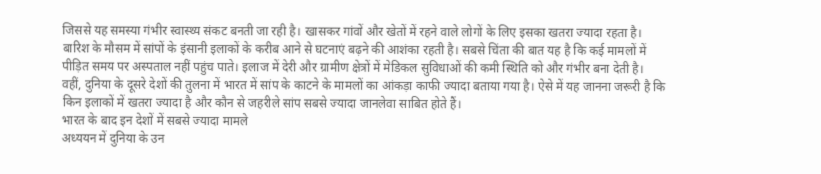जिससे यह समस्या गंभीर स्वास्थ्य संकट बनती जा रही है। खासकर गांवों और खेतों में रहने वाले लोगों के लिए इसका खतरा ज्यादा रहता है। बारिश के मौसम में सांपों के इंसानी इलाकों के करीब आने से घटनाएं बढ़ने की आशंका रहती है। सबसे चिंता की बात यह है कि कई मामलों में पीड़ित समय पर अस्पताल नहीं पहुंच पाते। इलाज में देरी और ग्रामीण क्षेत्रों में मेडिकल सुविधाओं की कमी स्थिति को और गंभीर बना देती है।
वहीं, दुनिया के दूसरे देशों की तुलना में भारत में सांप के काटने के मामलों का आंकड़ा काफी ज्यादा बताया गया है। ऐसे में यह जानना जरूरी है कि किन इलाकों में खतरा ज्यादा है और कौन से जहरीले सांप सबसे ज्यादा जानलेवा साबित होते हैं।
भारत के बाद इन देशों में सबसे ज्यादा मामले
अध्ययन में दुनिया के उन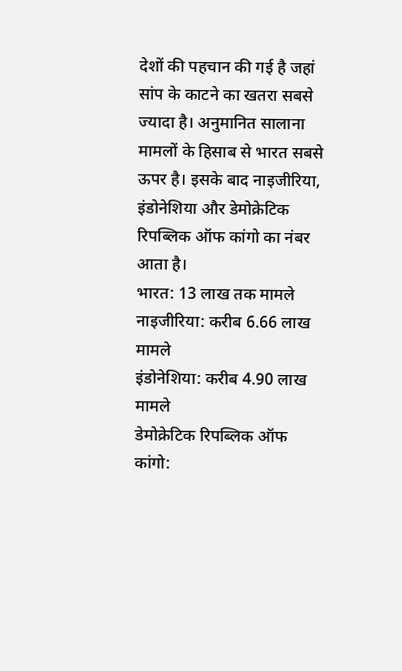देशों की पहचान की गई है जहां सांप के काटने का खतरा सबसे ज्यादा है। अनुमानित सालाना मामलों के हिसाब से भारत सबसे ऊपर है। इसके बाद नाइजीरिया, इंडोनेशिया और डेमोक्रेटिक रिपब्लिक ऑफ कांगो का नंबर आता है।
भारत: 13 लाख तक मामले
नाइजीरिया: करीब 6.66 लाख मामले
इंडोनेशिया: करीब 4.90 लाख मामले
डेमोक्रेटिक रिपब्लिक ऑफ कांगो: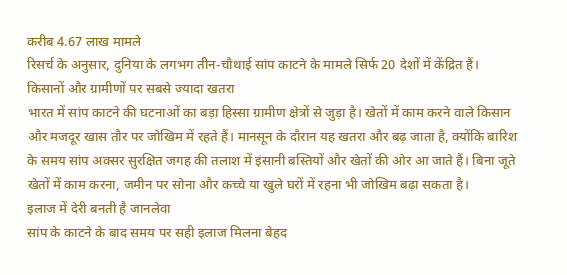करीब 4.67 लाख मामले
रिसर्च के अनुसार, दुनिया के लगभग तीन-चौथाई सांप काटने के मामले सिर्फ 20 देशों में केंद्रित हैं।
किसानों और ग्रामीणों पर सबसे ज्यादा खतरा
भारत में सांप काटने की घटनाओं का बड़ा हिस्सा ग्रामीण क्षेत्रों से जुड़ा है। खेतों में काम करने वाले किसान और मजदूर खास तौर पर जोखिम में रहते हैं। मानसून के दौरान यह खतरा और बढ़ जाता है, क्योंकि बारिश के समय सांप अक्सर सुरक्षित जगह की तलाश में इंसानी बस्तियों और खेतों की ओर आ जाते हैं। बिना जूते खेतों में काम करना, जमीन पर सोना और कच्चे या खुले घरों में रहना भी जोखिम बढ़ा सकता है।
इलाज में देरी बनती है जानलेवा
सांप के काटने के बाद समय पर सही इलाज मिलना बेहद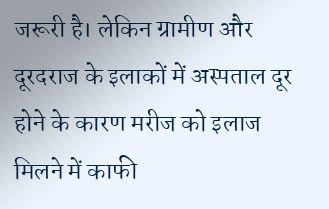जरूरी है। लेकिन ग्रामीण और दूरदराज के इलाकों में अस्पताल दूर होने के कारण मरीज को इलाज मिलने में काफी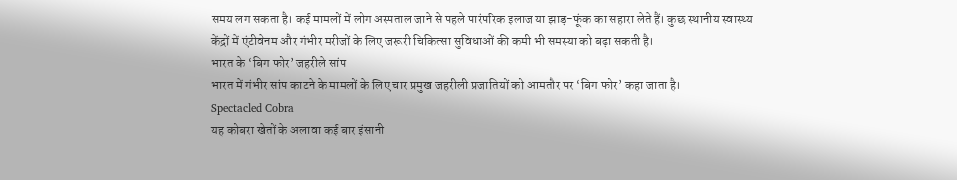समय लग सकता है। कई मामलों में लोग अस्पताल जाने से पहले पारंपरिक इलाज या झाड़-फूंक का सहारा लेते हैं। कुछ स्थानीय स्वास्थ्य केंद्रों में एंटीवेनम और गंभीर मरीजों के लिए जरूरी चिकित्सा सुविधाओं की कमी भी समस्या को बढ़ा सकती है।
भारत के ‘बिग फोर’ जहरीले सांप
भारत में गंभीर सांप काटने के मामलों के लिए चार प्रमुख जहरीली प्रजातियों को आमतौर पर ‘बिग फोर’ कहा जाता है।
Spectacled Cobra
यह कोबरा खेतों के अलावा कई बार इंसानी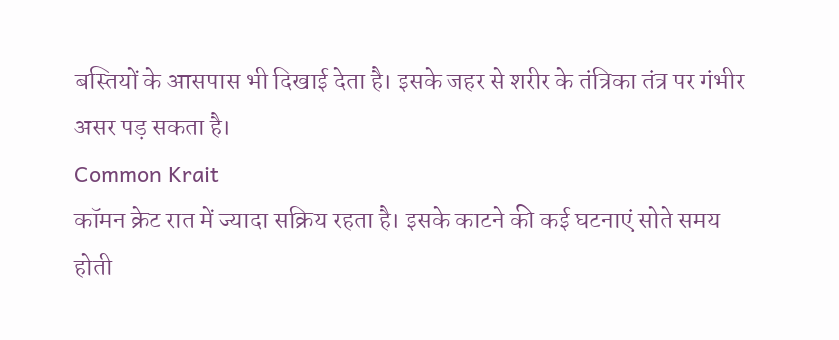बस्तियों के आसपास भी दिखाई देता है। इसके जहर से शरीर के तंत्रिका तंत्र पर गंभीर असर पड़ सकता है।
Common Krait
कॉमन क्रेट रात में ज्यादा सक्रिय रहता है। इसके काटने की कई घटनाएं सोते समय होती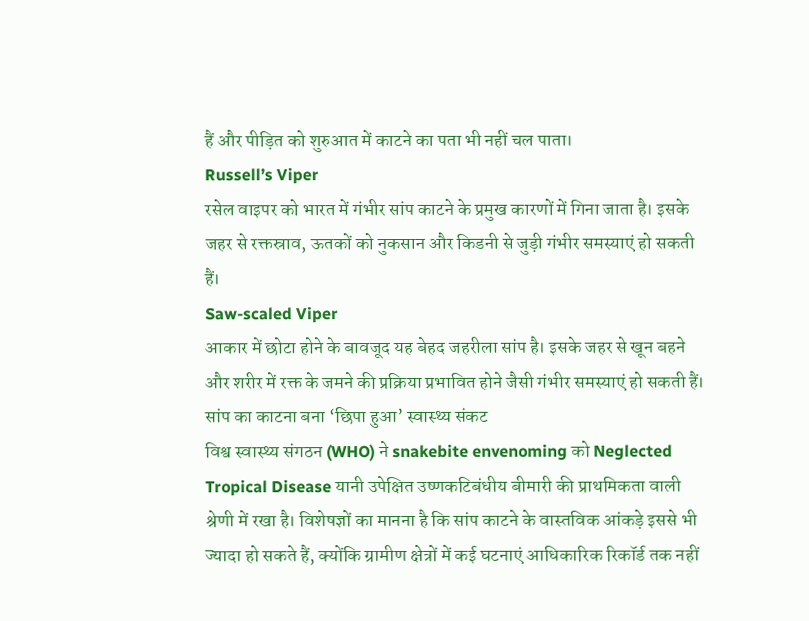हैं और पीड़ित को शुरुआत में काटने का पता भी नहीं चल पाता।
Russell’s Viper
रसेल वाइपर को भारत में गंभीर सांप काटने के प्रमुख कारणों में गिना जाता है। इसके जहर से रक्तस्राव, ऊतकों को नुकसान और किडनी से जुड़ी गंभीर समस्याएं हो सकती हैं।
Saw-scaled Viper
आकार में छोटा होने के बावजूद यह बेहद जहरीला सांप है। इसके जहर से खून बहने और शरीर में रक्त के जमने की प्रक्रिया प्रभावित होने जैसी गंभीर समस्याएं हो सकती हैं।
सांप का काटना बना ‘छिपा हुआ’ स्वास्थ्य संकट
विश्व स्वास्थ्य संगठन (WHO) ने snakebite envenoming को Neglected Tropical Disease यानी उपेक्षित उष्णकटिबंधीय बीमारी की प्राथमिकता वाली श्रेणी में रखा है। विशेषज्ञों का मानना है कि सांप काटने के वास्तविक आंकड़े इससे भी ज्यादा हो सकते हैं, क्योंकि ग्रामीण क्षेत्रों में कई घटनाएं आधिकारिक रिकॉर्ड तक नहीं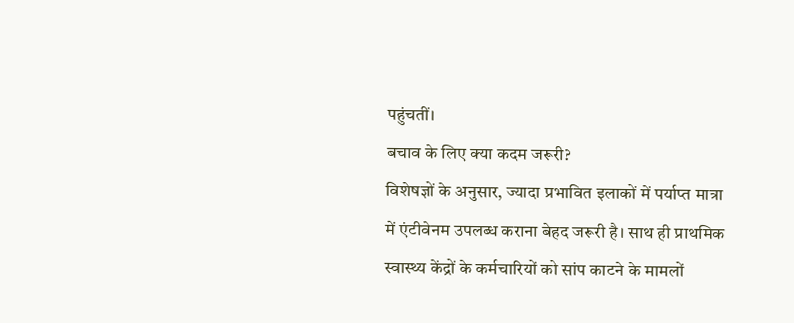पहुंचतीं।
बचाव के लिए क्या कदम जरूरी?
विशेषज्ञों के अनुसार, ज्यादा प्रभावित इलाकों में पर्याप्त मात्रा में एंटीवेनम उपलब्ध कराना बेहद जरूरी है। साथ ही प्राथमिक स्वास्थ्य केंद्रों के कर्मचारियों को सांप काटने के मामलों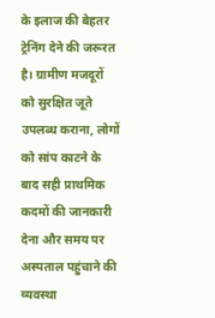के इलाज की बेहतर ट्रेनिंग देने की जरूरत है। ग्रामीण मजदूरों को सुरक्षित जूते उपलब्ध कराना, लोगों को सांप काटने के बाद सही प्राथमिक कदमों की जानकारी देना और समय पर अस्पताल पहुंचाने की व्यवस्था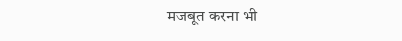मजबूत करना भी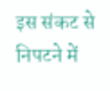इस संकट से निपटने में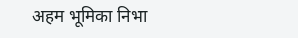अहम भूमिका निभा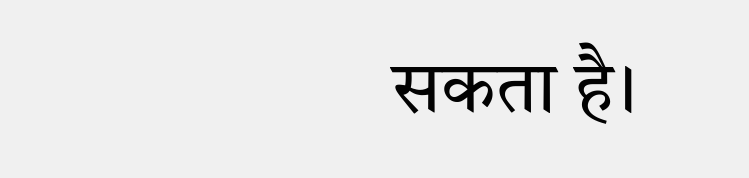सकता है।